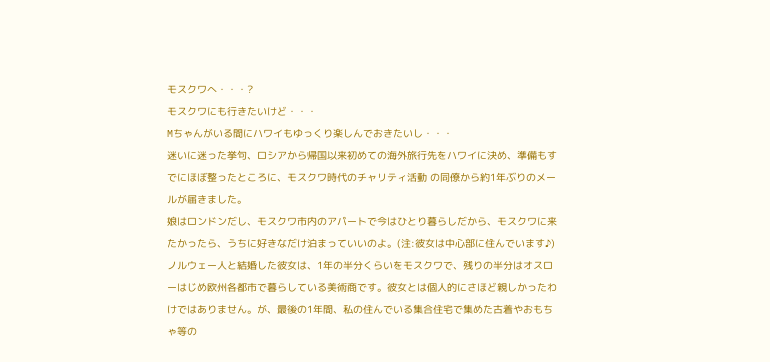モスクワへ・・・?
モスクワにも行きたいけど・・・
Mちゃんがいる間にハワイもゆっくり楽しんでおきたいし・・・
迷いに迷った挙句、ロシアから帰国以来初めての海外旅行先をハワイに決め、準備もすでにほぼ整ったところに、モスクワ時代のチャリティ活動 の同僚から約1年ぶりのメールが届きました。
娘はロンドンだし、モスクワ市内のアパートで今はひとり暮らしだから、モスクワに来たかったら、うちに好きなだけ泊まっていいのよ。(注:彼女は中心部に住んでいます♪)
ノルウェー人と結婚した彼女は、1年の半分くらいをモスクワで、残りの半分はオスローはじめ欧州各都市で暮らしている美術商です。彼女とは個人的にさほど親しかったわけではありません。が、最後の1年間、私の住んでいる集合住宅で集めた古着やおもちゃ等の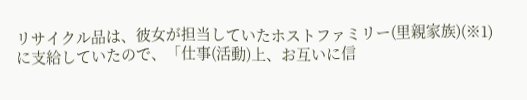リサイクル品は、彼女が担当していたホストファミリー(里親家族)(※1)に支給していたので、「仕事(活動)上、お互いに信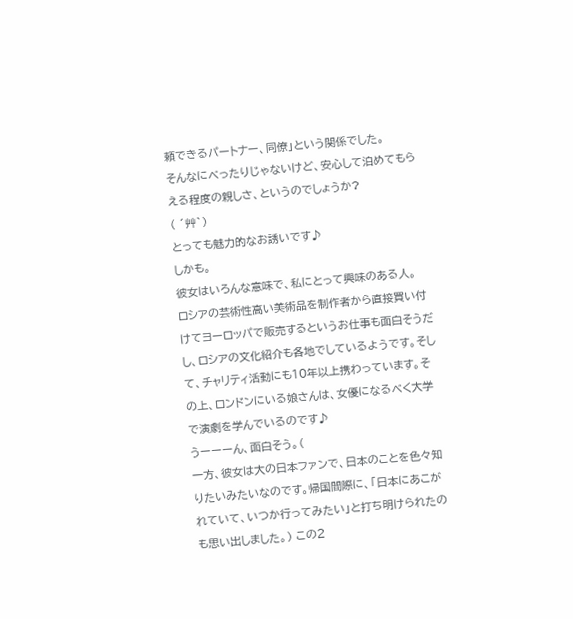頼できるパートナー、同僚」という関係でした。
そんなにべったりじゃないけど、安心して泊めてもらえる程度の親しさ、というのでしょうか?
( ´艸`)
とっても魅力的なお誘いです♪
しかも。
彼女はいろんな意味で、私にとって興味のある人。
ロシアの芸術性高い美術品を制作者から直接買い付けてヨーロッパで販売するというお仕事も面白そうだし、ロシアの文化紹介も各地でしているようです。そして、チャリティ活動にも10年以上携わっています。その上、ロンドンにいる娘さんは、女優になるべく大学で演劇を学んでいるのです♪
うーーーん、面白そう。(
一方、彼女は大の日本ファンで、日本のことを色々知りたいみたいなのです。帰国間際に、「日本にあこがれていて、いつか行ってみたい」と打ち明けられたのも思い出しました。) この2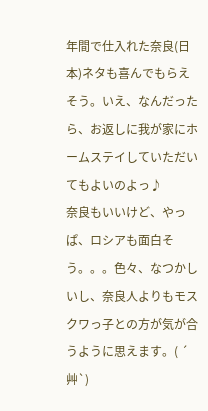年間で仕入れた奈良(日本)ネタも喜んでもらえそう。いえ、なんだったら、お返しに我が家にホームステイしていただいてもよいのよっ♪
奈良もいいけど、やっぱ、ロシアも面白そう。。。色々、なつかしいし、奈良人よりもモスクワっ子との方が気が合うように思えます。( ´艸`)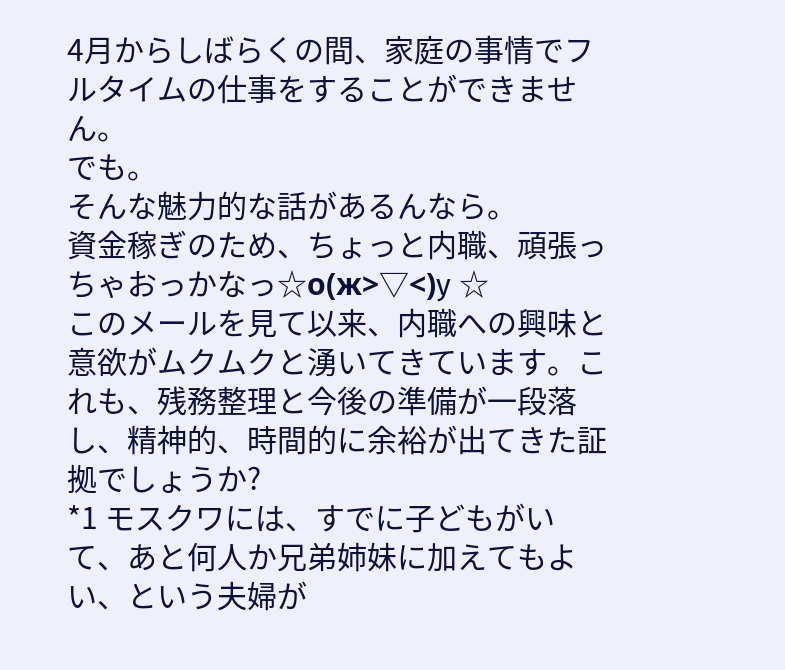4月からしばらくの間、家庭の事情でフルタイムの仕事をすることができません。
でも。
そんな魅力的な話があるんなら。
資金稼ぎのため、ちょっと内職、頑張っちゃおっかなっ☆о(ж>▽<)y ☆
このメールを見て以来、内職への興味と意欲がムクムクと湧いてきています。これも、残務整理と今後の準備が一段落し、精神的、時間的に余裕が出てきた証拠でしょうか?
*1 モスクワには、すでに子どもがいて、あと何人か兄弟姉妹に加えてもよい、という夫婦が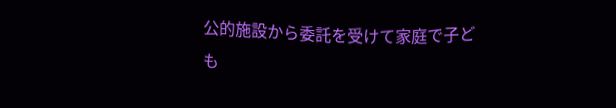公的施設から委託を受けて家庭で子ども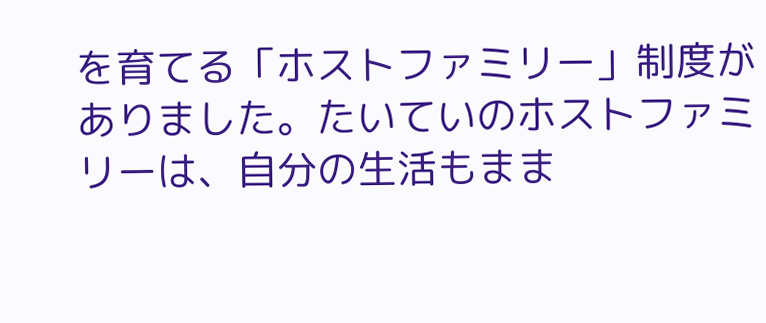を育てる「ホストファミリー」制度がありました。たいていのホストファミリーは、自分の生活もまま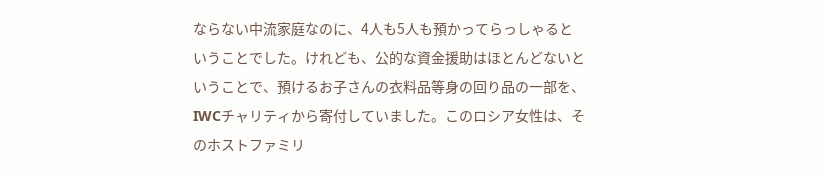ならない中流家庭なのに、4人も5人も預かってらっしゃるということでした。けれども、公的な資金援助はほとんどないということで、預けるお子さんの衣料品等身の回り品の一部を、IWCチャリティから寄付していました。このロシア女性は、そのホストファミリ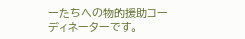ーたちへの物的援助コーディネーターです。